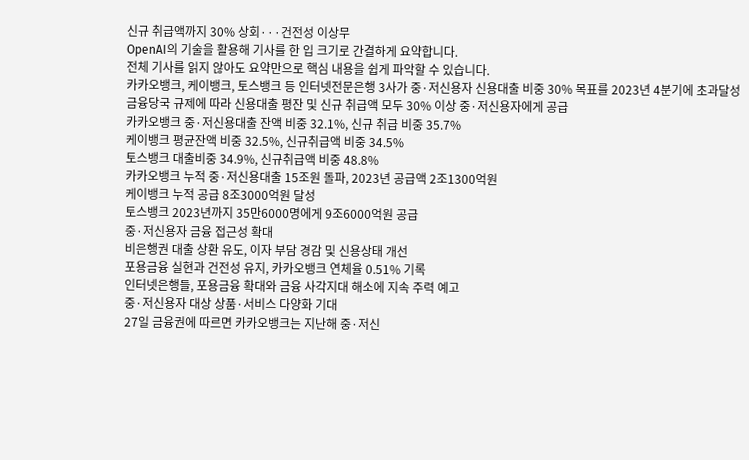신규 취급액까지 30% 상회···건전성 이상무
OpenAI의 기술을 활용해 기사를 한 입 크기로 간결하게 요약합니다.
전체 기사를 읽지 않아도 요약만으로 핵심 내용을 쉽게 파악할 수 있습니다.
카카오뱅크, 케이뱅크, 토스뱅크 등 인터넷전문은행 3사가 중·저신용자 신용대출 비중 30% 목표를 2023년 4분기에 초과달성
금융당국 규제에 따라 신용대출 평잔 및 신규 취급액 모두 30% 이상 중·저신용자에게 공급
카카오뱅크 중·저신용대출 잔액 비중 32.1%, 신규 취급 비중 35.7%
케이뱅크 평균잔액 비중 32.5%, 신규취급액 비중 34.5%
토스뱅크 대출비중 34.9%, 신규취급액 비중 48.8%
카카오뱅크 누적 중·저신용대출 15조원 돌파, 2023년 공급액 2조1300억원
케이뱅크 누적 공급 8조3000억원 달성
토스뱅크 2023년까지 35만6000명에게 9조6000억원 공급
중·저신용자 금융 접근성 확대
비은행권 대출 상환 유도, 이자 부담 경감 및 신용상태 개선
포용금융 실현과 건전성 유지, 카카오뱅크 연체율 0.51% 기록
인터넷은행들, 포용금융 확대와 금융 사각지대 해소에 지속 주력 예고
중·저신용자 대상 상품·서비스 다양화 기대
27일 금융권에 따르면 카카오뱅크는 지난해 중·저신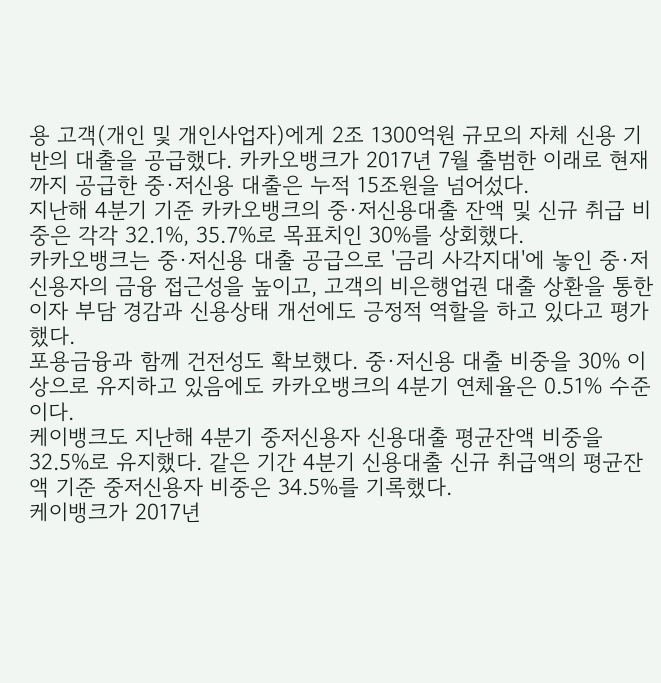용 고객(개인 및 개인사업자)에게 2조 1300억원 규모의 자체 신용 기반의 대출을 공급했다. 카카오뱅크가 2017년 7월 출범한 이래로 현재까지 공급한 중·저신용 대출은 누적 15조원을 넘어섰다.
지난해 4분기 기준 카카오뱅크의 중·저신용대출 잔액 및 신규 취급 비중은 각각 32.1%, 35.7%로 목표치인 30%를 상회했다.
카카오뱅크는 중·저신용 대출 공급으로 '금리 사각지대'에 놓인 중·저신용자의 금융 접근성을 높이고, 고객의 비은행업권 대출 상환을 통한 이자 부담 경감과 신용상태 개선에도 긍정적 역할을 하고 있다고 평가했다.
포용금융과 함께 건전성도 확보했다. 중·저신용 대출 비중을 30% 이상으로 유지하고 있음에도 카카오뱅크의 4분기 연체율은 0.51% 수준이다.
케이뱅크도 지난해 4분기 중저신용자 신용대출 평균잔액 비중을 32.5%로 유지했다. 같은 기간 4분기 신용대출 신규 취급액의 평균잔액 기준 중저신용자 비중은 34.5%를 기록했다.
케이뱅크가 2017년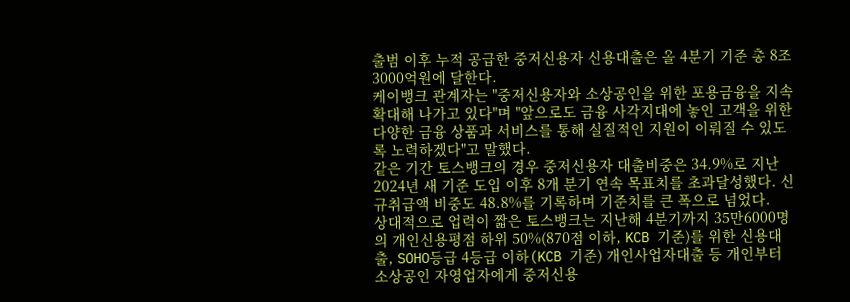출범 이후 누적 공급한 중저신용자 신용대출은 올 4분기 기준 총 8조3000억원에 달한다.
케이뱅크 관계자는 "중저신용자와 소상공인을 위한 포용금융을 지속 확대해 나가고 있다"며 "앞으로도 금융 사각지대에 놓인 고객을 위한 다양한 금융 상품과 서비스를 통해 실질적인 지원이 이뤄질 수 있도록 노력하겠다"고 말했다.
같은 기간 토스뱅크의 경우 중저신용자 대출비중은 34.9%로 지난 2024년 새 기준 도입 이후 8개 분기 연속 목표치를 초과달성했다. 신규취급액 비중도 48.8%를 기록하며 기준치를 큰 폭으로 넘었다.
상대적으로 업력이 짧은 토스뱅크는 지난해 4분기까지 35만6000명의 개인신용평점 하위 50%(870점 이하, KCB 기준)를 위한 신용대출, SOHO등급 4등급 이하(KCB 기준) 개인사업자대출 등 개인부터 소상공인 자영업자에게 중저신용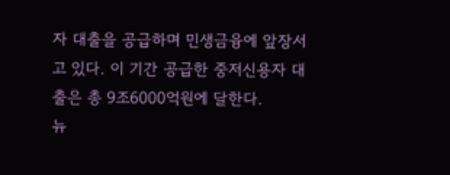자 대출을 공급하며 민생금융에 앞장서고 있다. 이 기간 공급한 중저신용자 대출은 총 9조6000억원에 달한다.
뉴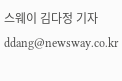스웨이 김다정 기자
ddang@newsway.co.kr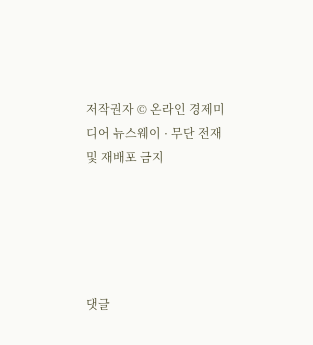저작권자 © 온라인 경제미디어 뉴스웨이 · 무단 전재 및 재배포 금지





댓글